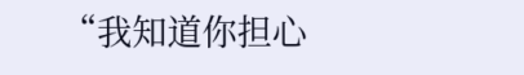“我知道你担心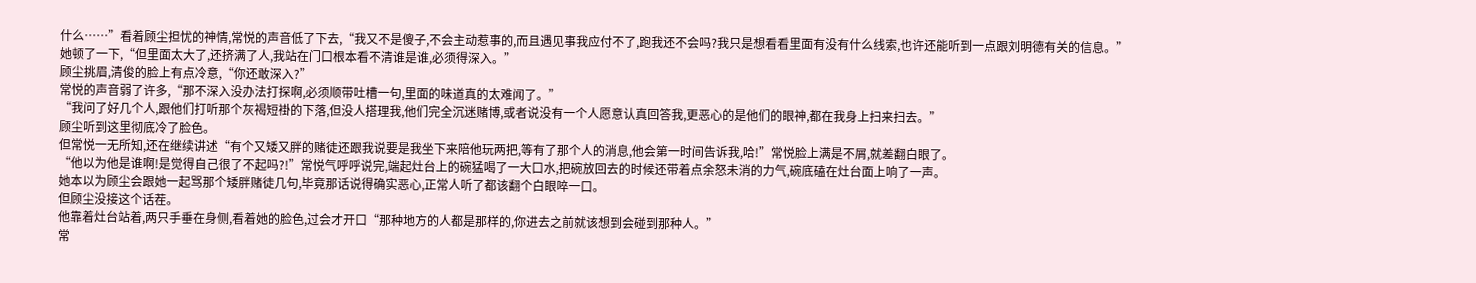什么……”看着顾尘担忧的神情,常悦的声音低了下去,“我又不是傻子,不会主动惹事的,而且遇见事我应付不了,跑我还不会吗?我只是想看看里面有没有什么线索,也许还能听到一点跟刘明德有关的信息。”
她顿了一下,“但里面太大了,还挤满了人,我站在门口根本看不清谁是谁,必须得深入。”
顾尘挑眉,清俊的脸上有点冷意,“你还敢深入?”
常悦的声音弱了许多,“那不深入没办法打探啊,必须顺带吐槽一句,里面的味道真的太难闻了。”
“我问了好几个人,跟他们打听那个灰褐短褂的下落,但没人搭理我,他们完全沉迷赌博,或者说没有一个人愿意认真回答我,更恶心的是他们的眼神,都在我身上扫来扫去。”
顾尘听到这里彻底冷了脸色。
但常悦一无所知,还在继续讲述“有个又矮又胖的赌徒还跟我说要是我坐下来陪他玩两把,等有了那个人的消息,他会第一时间告诉我,哈!”常悦脸上满是不屑,就差翻白眼了。
“他以为他是谁啊!是觉得自己很了不起吗?!”常悦气呼呼说完,端起灶台上的碗猛喝了一大口水,把碗放回去的时候还带着点余怒未消的力气,碗底磕在灶台面上响了一声。
她本以为顾尘会跟她一起骂那个矮胖赌徒几句,毕竟那话说得确实恶心,正常人听了都该翻个白眼啐一口。
但顾尘没接这个话茬。
他靠着灶台站着,两只手垂在身侧,看着她的脸色,过会才开口“那种地方的人都是那样的,你进去之前就该想到会碰到那种人。”
常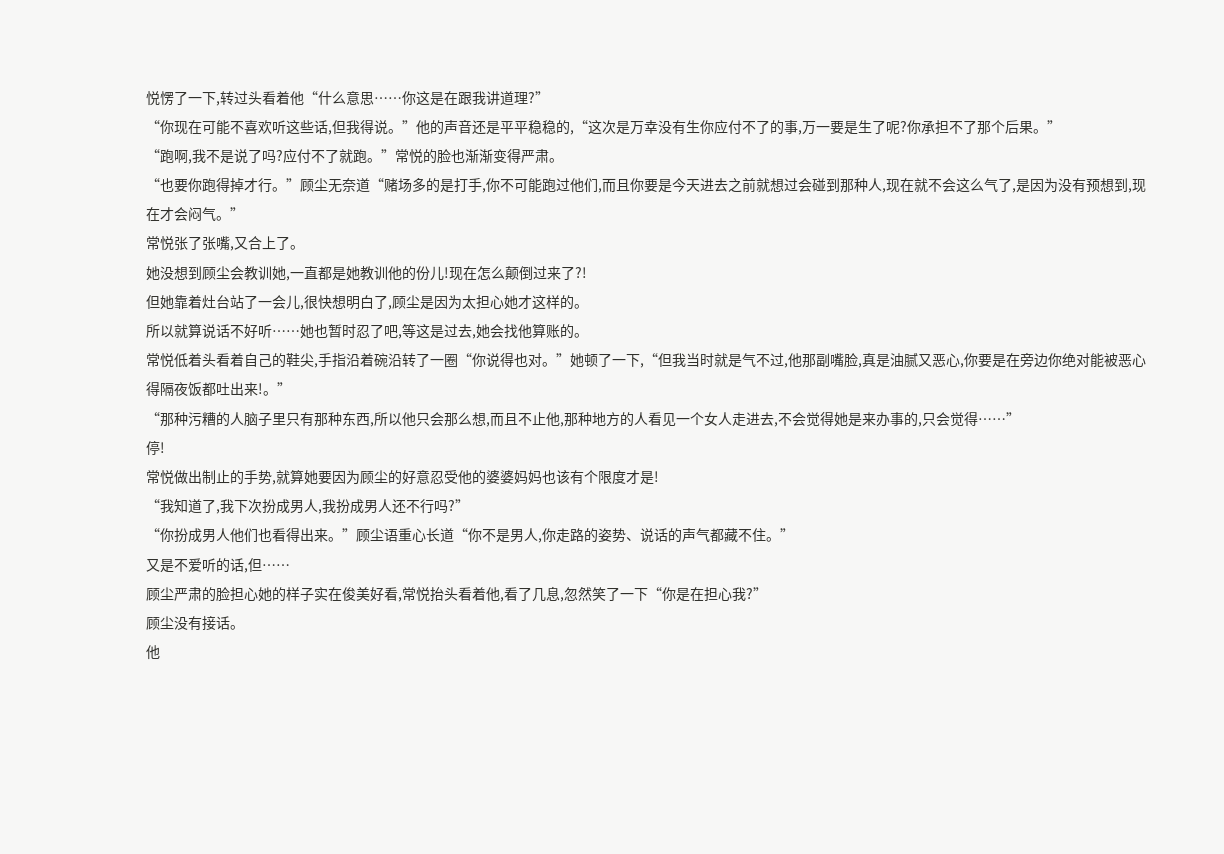悦愣了一下,转过头看着他“什么意思……你这是在跟我讲道理?”
“你现在可能不喜欢听这些话,但我得说。”他的声音还是平平稳稳的,“这次是万幸没有生你应付不了的事,万一要是生了呢?你承担不了那个后果。”
“跑啊,我不是说了吗?应付不了就跑。”常悦的脸也渐渐变得严肃。
“也要你跑得掉才行。”顾尘无奈道“赌场多的是打手,你不可能跑过他们,而且你要是今天进去之前就想过会碰到那种人,现在就不会这么气了,是因为没有预想到,现在才会闷气。”
常悦张了张嘴,又合上了。
她没想到顾尘会教训她,一直都是她教训他的份儿!现在怎么颠倒过来了?!
但她靠着灶台站了一会儿,很快想明白了,顾尘是因为太担心她才这样的。
所以就算说话不好听……她也暂时忍了吧,等这是过去,她会找他算账的。
常悦低着头看着自己的鞋尖,手指沿着碗沿转了一圈“你说得也对。”她顿了一下,“但我当时就是气不过,他那副嘴脸,真是油腻又恶心,你要是在旁边你绝对能被恶心得隔夜饭都吐出来!。”
“那种污糟的人脑子里只有那种东西,所以他只会那么想,而且不止他,那种地方的人看见一个女人走进去,不会觉得她是来办事的,只会觉得……”
停!
常悦做出制止的手势,就算她要因为顾尘的好意忍受他的婆婆妈妈也该有个限度才是!
“我知道了,我下次扮成男人,我扮成男人还不行吗?”
“你扮成男人他们也看得出来。”顾尘语重心长道“你不是男人,你走路的姿势、说话的声气都藏不住。”
又是不爱听的话,但……
顾尘严肃的脸担心她的样子实在俊美好看,常悦抬头看着他,看了几息,忽然笑了一下“你是在担心我?”
顾尘没有接话。
他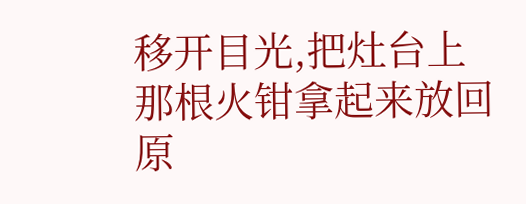移开目光,把灶台上那根火钳拿起来放回原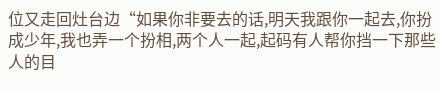位又走回灶台边“如果你非要去的话,明天我跟你一起去,你扮成少年,我也弄一个扮相,两个人一起,起码有人帮你挡一下那些人的目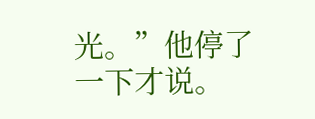光。”他停了一下才说。